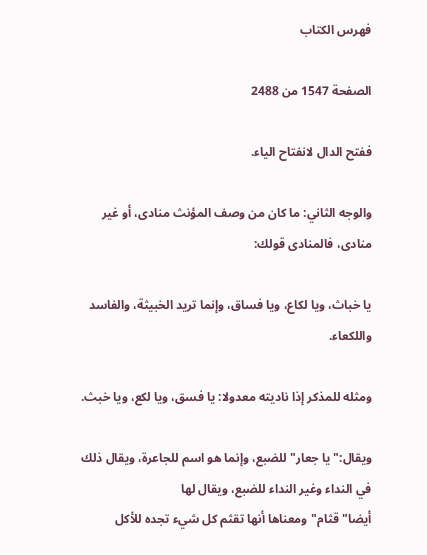فهرس الكتاب

الصفحة 1547 من 2488

ففتح الدال لانفتاح الياء.

والوجه الثاني: ما كان من وصف المؤنث منادى، أو غير منادى، فالمنادى قولك:

يا خباث، ويا لكاع، ويا فساق، وإنما تريد الخبيثة، والفاسد واللكعاء.

ومثله للمذكر إذا ناديته معدولا: يا فسق، ويا لكع، ويا خبث.

ويقال:"يا جعار"للضبع، وإنما هو اسم للجاعرة، ويقال ذلك في النداء وغير النداء للضبع، ويقال لها أيضا"قثام"ومعناها أنها تقثم كل شيء تجده للأكل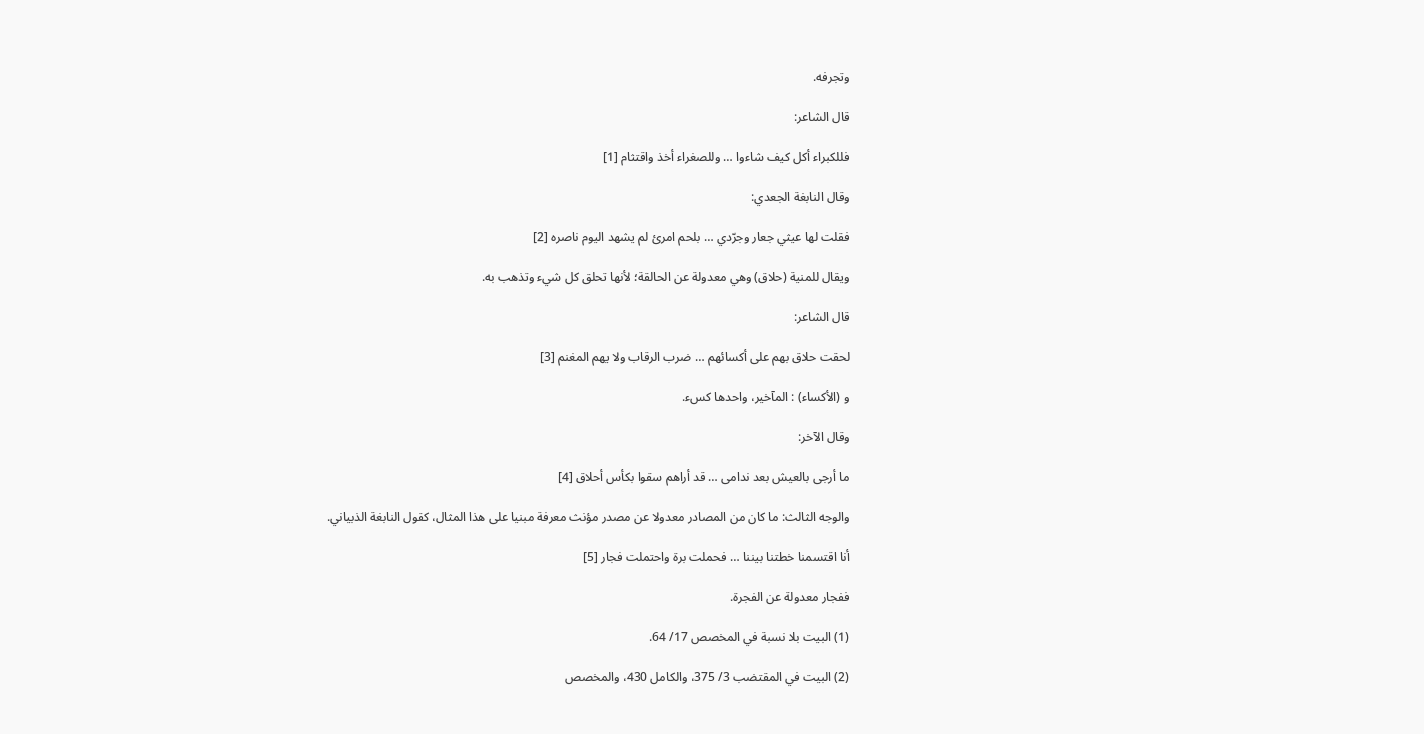وتجرفه.

قال الشاعر:

فللكبراء أكل كيف شاءوا … وللصغراء أخذ واقتثام [1]

وقال النابغة الجعدي:

فقلت لها عيثي جعار وجرّدي … بلحم امرئ لم يشهد اليوم ناصره [2]

ويقال للمنية (حلاق) وهي معدولة عن الحالقة؛ لأنها تحلق كل شيء وتذهب به.

قال الشاعر:

لحقت حلاق بهم على أكسائهم … ضرب الرقاب ولا يهم المغنم [3]

و (الأكساء) : المآخير، واحدها كسء.

وقال الآخر:

ما أرجى بالعيش بعد ندامى … قد أراهم سقوا بكأس أحلاق [4]

والوجه الثالث: ما كان من المصادر معدولا عن مصدر مؤنث معرفة مبنيا على هذا المثال، كقول النابغة الذبياني.

أنا اقتسمنا خطتنا بيننا … فحملت برة واحتملت فجار [5]

ففجار معدولة عن الفجرة.

(1) البيت بلا نسبة في المخصص 17/ 64.

(2) البيت في المقتضب 3/ 375، والكامل 430، والمخصص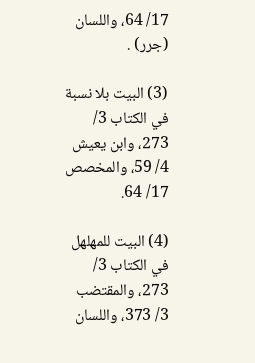17/ 64، واللسان (جرر) .

(3) البيت بلا نسبة في الكتاب 3/ 273، وابن يعيش 4/ 59، والمخصص 17/ 64.

(4) البيت للمهلهل في الكتاب 3/ 273، والمقتضب 3/ 373، واللسان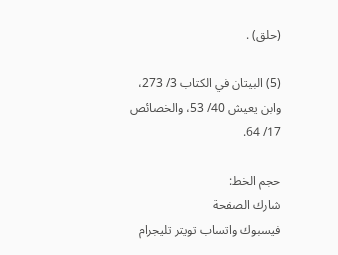(حلق) .

(5) البيتان في الكتاب 3/ 273، وابن يعيش 40/ 53، والخصائص 17/ 64.

حجم الخط:
شارك الصفحة
فيسبوك واتساب تويتر تليجرام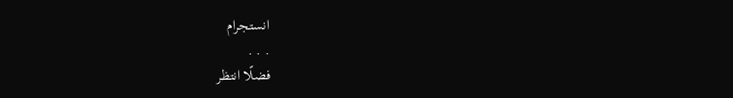انستجرام
. . .
فضلًا انتظر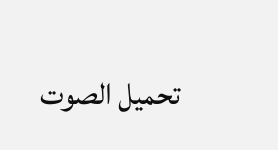تحميل الصوت